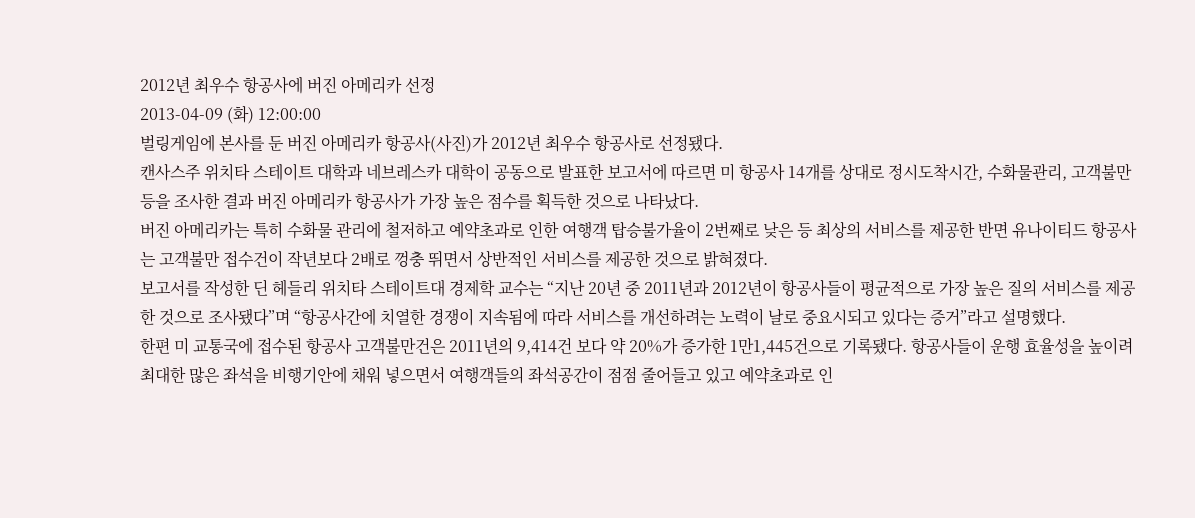2012년 최우수 항공사에 버진 아메리카 선정
2013-04-09 (화) 12:00:00
벌링게임에 본사를 둔 버진 아메리카 항공사(사진)가 2012년 최우수 항공사로 선정됐다.
캔사스주 위치타 스테이트 대학과 네브레스카 대학이 공동으로 발표한 보고서에 따르면 미 항공사 14개를 상대로 정시도착시간, 수화물관리, 고객불만 등을 조사한 결과 버진 아메리카 항공사가 가장 높은 점수를 획득한 것으로 나타났다.
버진 아메리카는 특히 수화물 관리에 철저하고 예약초과로 인한 여행객 탑승불가율이 2번째로 낮은 등 최상의 서비스를 제공한 반면 유나이티드 항공사는 고객불만 접수건이 작년보다 2배로 껑충 뛰면서 상반적인 서비스를 제공한 것으로 밝혀졌다.
보고서를 작성한 딘 헤들리 위치타 스테이트대 경제학 교수는 “지난 20년 중 2011년과 2012년이 항공사들이 평균적으로 가장 높은 질의 서비스를 제공한 것으로 조사됐다”며 “항공사간에 치열한 경쟁이 지속됨에 따라 서비스를 개선하려는 노력이 날로 중요시되고 있다는 증거”라고 설명했다.
한편 미 교통국에 접수된 항공사 고객불만건은 2011년의 9,414건 보다 약 20%가 증가한 1만1,445건으로 기록됐다. 항공사들이 운행 효율성을 높이려 최대한 많은 좌석을 비행기안에 채워 넣으면서 여행객들의 좌석공간이 점점 줄어들고 있고 예약초과로 인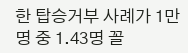한 탑승거부 사례가 1만명 중 1.43명 꼴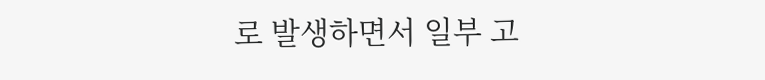로 발생하면서 일부 고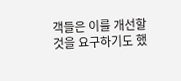객들은 이를 개선할 것을 요구하기도 했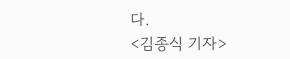다.
<김종식 기자>